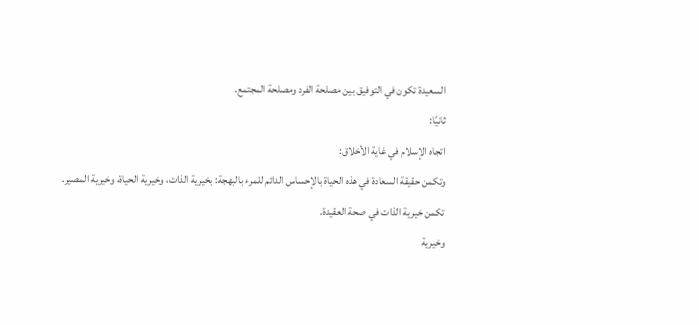السعيدة تكون في التوفيق بين مصلحة الفرد ومصلحة المجتمع.
ثانيًا:
اتجاه الإسلام في غاية الأخلاق:
وتكمن حقيقة السعادة في هذه الحياة بالإحساس الدائم للمرء بالبهجة: بخيرية الذات، وخيرية الحياة، وخيرية المصير.
تكمن خيرية الذات في صحة العقيدة.
وخيرية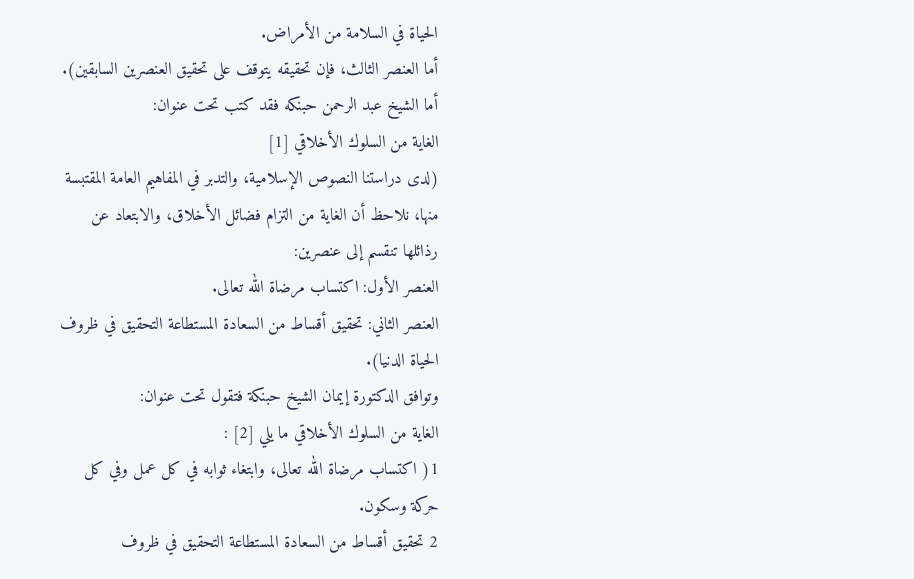الحياة في السلامة من الأمراض.
أما العنصر الثالث، فإن تحقيقه يتوقف على تحقيق العنصرين السابقين).
أما الشيخ عبد الرحمن حبنكه فقد كتب تحت عنوان:
الغاية من السلوك الأخلاقي [1]
(لدى دراستنا النصوص الإسلامية، والتدبر في المفاهيم العامة المقتبسة منها، نلاحظ أن الغاية من التزام فضائل الأخلاق، والابتعاد عن رذائلها تنقسم إلى عنصرين:
العنصر الأول: اكتساب مرضاة الله تعالى.
العنصر الثاني: تحقيق أقساط من السعادة المستطاعة التحقيق في ظروف الحياة الدنيا).
وتوافق الدكتورة إيمان الشيخ حبنكة فتقول تحت عنوان:
الغاية من السلوك الأخلاقي ما يلي [2] :
1( اكتساب مرضاة الله تعالى، وابتغاء ثوابه في كل عمل وفي كل حركة وسكون.
2 تحقيق أقساط من السعادة المستطاعة التحقيق في ظروف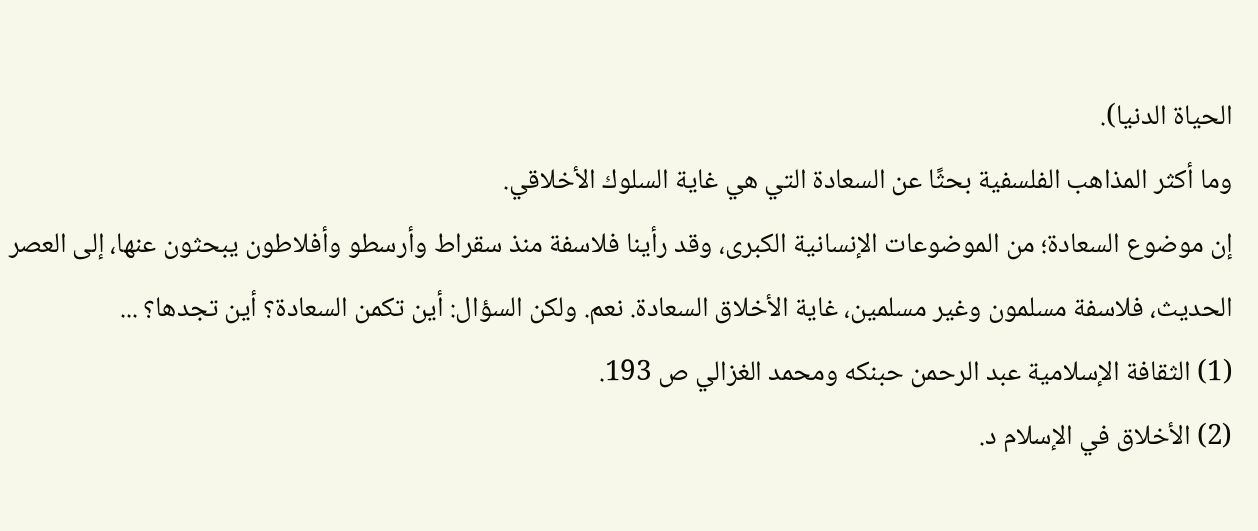الحياة الدنيا).
وما أكثر المذاهب الفلسفية بحثًا عن السعادة التي هي غاية السلوك الأخلاقي.
إن موضوع السعادة؛ من الموضوعات الإنسانية الكبرى، وقد رأينا فلاسفة منذ سقراط وأرسطو وأفلاطون يبحثون عنها، إلى العصر الحديث، فلاسفة مسلمون وغير مسلمين، غاية الأخلاق السعادة. نعم. ولكن السؤال: أين تكمن السعادة؟ أين تجدها؟ ...
(1) الثقافة الإسلامية عبد الرحمن حبنكه ومحمد الغزالي ص 193.
(2) الأخلاق في الإسلام د.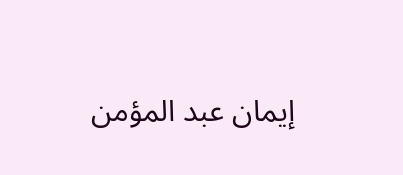إيمان عبد المؤمن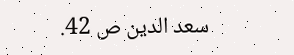سعد الدين ص 42.